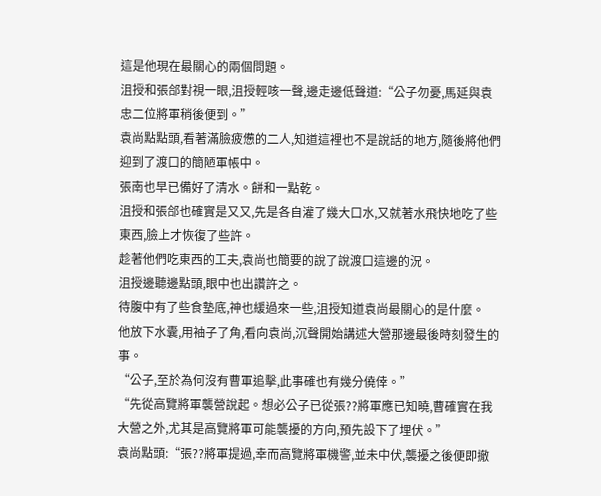這是他現在最關心的兩個問題。
沮授和張郃對視一眼,沮授輕咳一聲,邊走邊低聲道:“公子勿憂,馬延與袁忠二位將軍稍後便到。”
袁尚點點頭,看著滿臉疲憊的二人,知道這裡也不是說話的地方,隨後將他們迎到了渡口的簡陋軍帳中。
張南也早已備好了清水。餅和一點乾。
沮授和張郃也確實是又又,先是各自灌了幾大口水,又就著水飛快地吃了些東西,臉上才恢復了些許。
趁著他們吃東西的工夫,袁尚也簡要的說了說渡口這邊的況。
沮授邊聽邊點頭,眼中也出讚許之。
待腹中有了些食墊底,神也緩過來一些,沮授知道袁尚最關心的是什麼。
他放下水囊,用袖子了角,看向袁尚,沉聲開始講述大營那邊最後時刻發生的事。
“公子,至於為何沒有曹軍追擊,此事確也有幾分僥倖。”
“先從高覽將軍襲營說起。想必公子已從張??將軍應已知曉,曹確實在我大營之外,尤其是高覽將軍可能襲擾的方向,預先設下了埋伏。”
袁尚點頭:“張??將軍提過,幸而高覽將軍機警,並未中伏,襲擾之後便即撤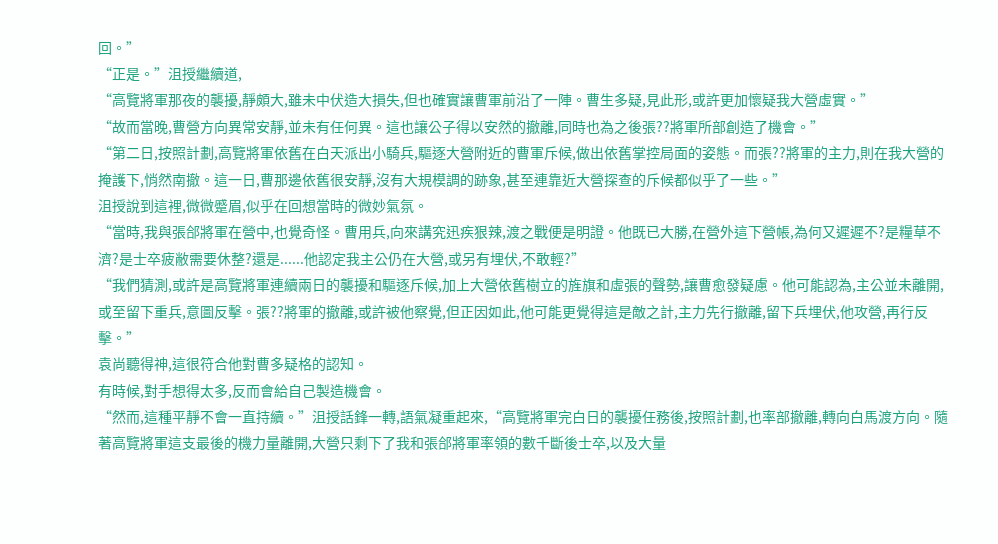回。”
“正是。”沮授繼續道,
“高覽將軍那夜的襲擾,靜頗大,雖未中伏造大損失,但也確實讓曹軍前沿了一陣。曹生多疑,見此形,或許更加懷疑我大營虛實。”
“故而當晚,曹營方向異常安靜,並未有任何異。這也讓公子得以安然的撤離,同時也為之後張??將軍所部創造了機會。”
“第二日,按照計劃,高覽將軍依舊在白天派出小騎兵,驅逐大營附近的曹軍斥候,做出依舊掌控局面的姿態。而張??將軍的主力,則在我大營的掩護下,悄然南撤。這一日,曹那邊依舊很安靜,沒有大規模調的跡象,甚至連靠近大營探查的斥候都似乎了一些。”
沮授說到這裡,微微蹙眉,似乎在回想當時的微妙氣氛。
“當時,我與張郃將軍在營中,也覺奇怪。曹用兵,向來講究迅疾狠辣,渡之戰便是明證。他既已大勝,在營外這下營帳,為何又遲遲不?是糧草不濟?是士卒疲敝需要休整?還是......他認定我主公仍在大營,或另有埋伏,不敢輕?”
“我們猜測,或許是高覽將軍連續兩日的襲擾和驅逐斥候,加上大營依舊樹立的旌旗和虛張的聲勢,讓曹愈發疑慮。他可能認為,主公並未離開,或至留下重兵,意圖反擊。張??將軍的撤離,或許被他察覺,但正因如此,他可能更覺得這是敵之計,主力先行撤離,留下兵埋伏,他攻營,再行反擊。”
袁尚聽得神,這很符合他對曹多疑格的認知。
有時候,對手想得太多,反而會給自己製造機會。
“然而,這種平靜不會一直持續。”沮授話鋒一轉,語氣凝重起來,“高覽將軍完白日的襲擾任務後,按照計劃,也率部撤離,轉向白馬渡方向。隨著高覽將軍這支最後的機力量離開,大營只剩下了我和張郃將軍率領的數千斷後士卒,以及大量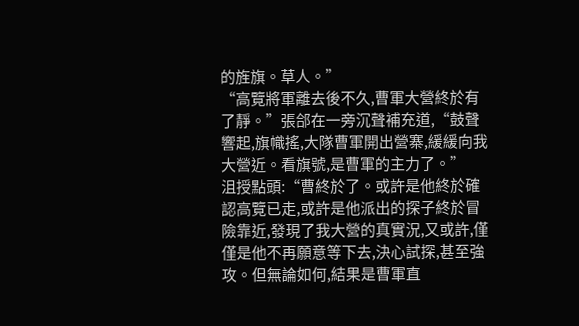的旌旗。草人。”
“高覽將軍離去後不久,曹軍大營終於有了靜。”張郃在一旁沉聲補充道,“鼓聲響起,旗幟搖,大隊曹軍開出營寨,緩緩向我大營近。看旗號,是曹軍的主力了。”
沮授點頭:“曹終於了。或許是他終於確認高覽已走,或許是他派出的探子終於冒險靠近,發現了我大營的真實況,又或許,僅僅是他不再願意等下去,決心試探,甚至強攻。但無論如何,結果是曹軍直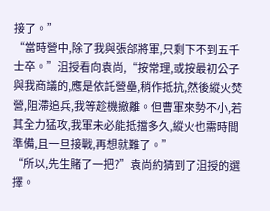接了。”
“當時營中,除了我與張郃將軍,只剩下不到五千士卒。”沮授看向袁尚,“按常理,或按最初公子與我商議的,應是依託營壘,稍作抵抗,然後縱火焚營,阻滯追兵,我等趁機撤離。但曹軍來勢不小,若其全力猛攻,我軍未必能抵擋多久,縱火也需時間準備,且一旦接戰,再想就難了。”
“所以,先生賭了一把?”袁尚約猜到了沮授的選擇。